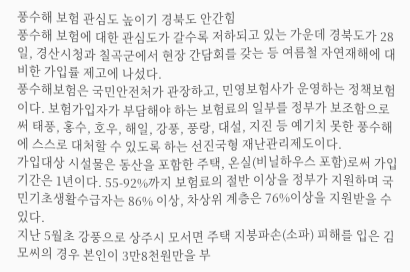풍수해 보험 관심도 높이기 경북도 안간힘
풍수해 보험에 대한 관심도가 갈수록 저하되고 있는 가운데 경북도가 28일, 경산시청과 칠곡군에서 현장 간담회를 갖는 등 여름철 자연재해에 대비한 가입률 제고에 나섰다.
풍수해보험은 국민안전처가 관장하고, 민영보험사가 운영하는 정책보험이다. 보험가입자가 부담해야 하는 보험료의 일부를 정부가 보조함으로써 태풍, 홍수, 호우, 해일, 강풍, 풍랑, 대설, 지진 등 예기치 못한 풍수해에 스스로 대처할 수 있도록 하는 선진국형 재난관리제도이다.
가입대상 시설물은 동산을 포함한 주택, 온실(비닐하우스 포함)로써 가입기간은 1년이다. 55-92%까지 보험료의 절반 이상을 정부가 지원하며 국민기초생활수급자는 86% 이상, 차상위 계층은 76%이상을 지원받을 수 있다.
지난 5월초 강풍으로 상주시 모서면 주택 지붕파손(소파) 피해를 입은 김모씨의 경우 본인이 3만8천원만을 부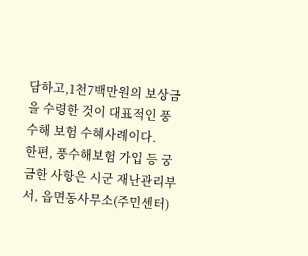담하고,1천7백만원의 보상금을 수령한 것이 대표적인 풍수해 보험 수혜사례이다.
한편, 풍수해보험 가입 등 궁금한 사항은 시군 재난관리부서, 읍면동사무소(주민센터)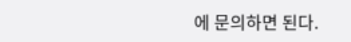에 문의하면 된다.